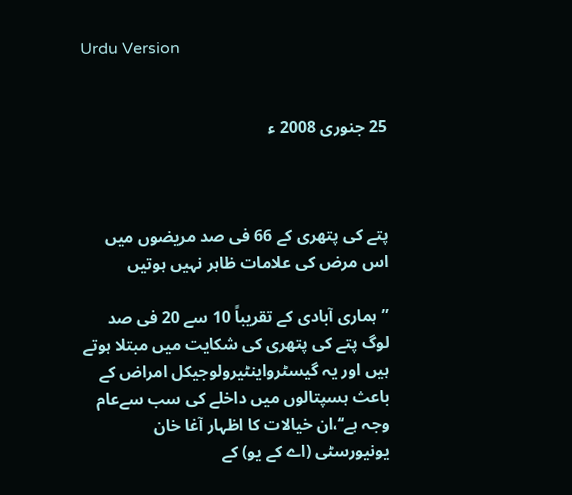Urdu Version


25 جنوری 2008 ء



پتے کی پتھری کے 66 فی صد مریضوں میں
اس مرض کی علامات ظاہر نہیں ہوتیں

” ہماری آبادی کے تقریباً 10 سے 20 فی صد لوگ پتے کی پتھری کی شکایت میں مبتلا ہوتے ہیں اور یہ گیسٹرواینٹیرولوجیکل امراض کے باعث ہسپتالوں میں داخلے کی سب سےعام وجہ ہے‘‘،ان خیالات کا اظہار آغا خان یونیورسٹی (اے کے یو) کے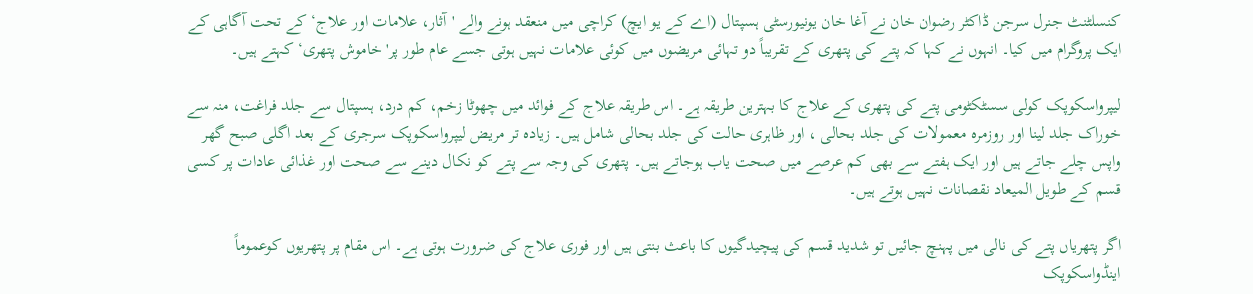کنسلٹنٹ جنرل سرجن ڈاکٹر رضوان خان نے آغا خان یونیورسٹی ہسپتال (اے کے یو ایچ) کراچی میں منعقد ہونے والے 'آثار، علامات اور علاج‘ کے تحت آگاہی کے ایک پروگرام میں کیا۔ انہوں نے کہا کہ پتے کی پتھری کے تقریباً دو تہائی مریضوں میں کوئی علامات نہیں ہوتی جسے عام طور پر' خاموش پتھری‘ کہتے ہیں۔

لیپرواسکوپک کولی سسٹکٹومی پتے کی پتھری کے علاج کا بہترین طریقہ ہے۔ اس طریقہ علاج کے فوائد میں چھوٹا زخم، کم درد، ہسپتال سے جلد فراغت، منہ سے خوراک جلد لینا اور روزمرہ معمولات کی جلد بحالی ، اور ظاہری حالت کی جلد بحالی شامل ہیں۔ زیادہ تر مریض لیپرواسکوپک سرجری کے بعد اگلی صبح گھر واپس چلے جاتے ہیں اور ایک ہفتے سے بھی کم عرصے میں صحت یاب ہوجاتے ہیں۔ پتھری کی وجہ سے پتے کو نکال دینے سے صحت اور غذائی عادات پر کسی قسم کے طویل المیعاد نقصانات نہیں ہوتے ہیں۔

اگر پتھریاں پتے کی نالی میں پہنچ جائیں تو شدید قسم کی پیچیدگیوں کا باعث بنتی ہیں اور فوری علاج کی ضرورت ہوتی ہے۔ اس مقام پر پتھریوں کوعموماً اینڈواسکوپک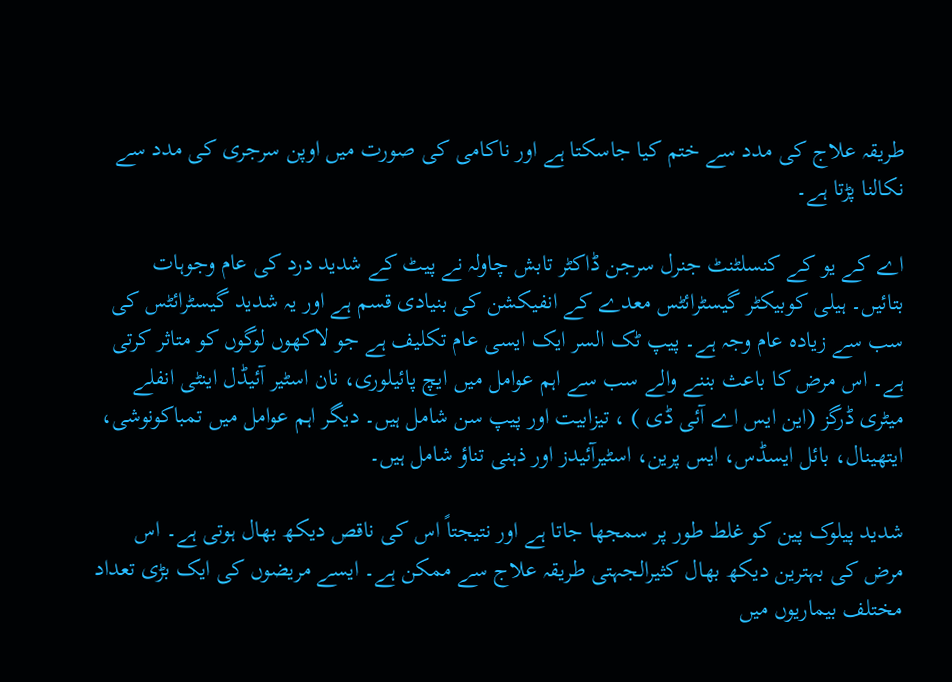طریقہ علاج کی مدد سے ختم کیا جاسکتا ہے اور ناکامی کی صورت میں اوپن سرجری کی مدد سے نکالنا پڑتا ہے۔

اے کے یو کے کنسلٹنٹ جنرل سرجن ڈاکٹر تابش چاولہ نے پیٹ کے شدید درد کی عام وجوہات بتائیں۔ ہیلی کوبیکٹر گیسٹرائٹس معدے کے انفیکشن کی بنیادی قسم ہے اور یہ شدید گیسٹرائٹس کی سب سے زیادہ عام وجہ ہے۔ پیپ ٹک السر ایک ایسی عام تکلیف ہے جو لاکھوں لوگوں کو متاثر کرتی ہے۔ اس مرض کا باعث بننے والے سب سے اہم عوامل میں ایچ پائیلوری، نان اسٹیر آئیڈل اینٹی انفلے میٹری ڈرگز (این ایس اے آئی ڈی ) ، تیزابیت اور پیپ سن شامل ہیں۔ دیگر اہم عوامل میں تمباکونوشی، ایتھینال، بائل ایسڈس، ایس پرین، اسٹیرآئیدز اور ذہنی تناؤ شامل ہیں۔

شدید پیلوک پین کو غلط طور پر سمجھا جاتا ہے اور نتیجتاً اس کی ناقص دیکھ بھال ہوتی ہے۔ اس مرض کی بہترین دیکھ بھال کثیرالجہتی طریقہ علاج سے ممکن ہے۔ ایسے مریضوں کی ایک بڑی تعداد مختلف بیماریوں میں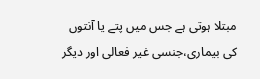مبتلا ہوتی ہے جس میں پتے یا آنتوں کی بیماری،جنسی غیر فعالی اور دیگر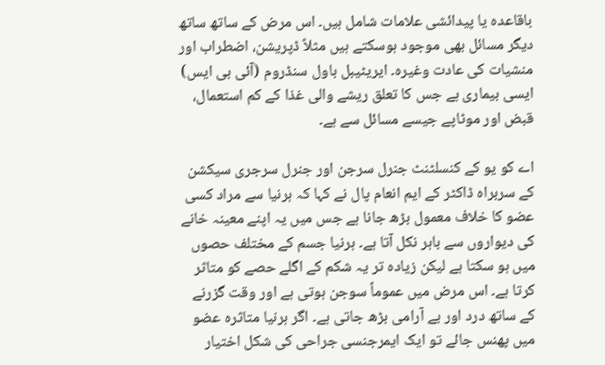باقاعدہ یا پیدائشی علامات شامل ہیں۔ اس مرض کے ساتھ ساتھ دیگر مسائل بھی موجود ہوسکتے ہیں مثلاً ڈپریشن، اضطراب اور منشیات کی عادت وغیرہ۔ ایریٹیبل باول سنڈروم (آئی بی ایس) ایسی بیماری ہے جس کا تعلق ریشے والی غذا کے کم استعمال، قبض اور موٹاپے جیسے مسائل سے ہے۔

اے کو یو کے کنسلٹنٹ جنرل سرجن اور جنرل سرجری سیکشن کے سربراہ ڈاکٹر کے ایم انعام پال نے کہا کہ ہرنیا سے مراد کسی عضو کا خلاف معمول بڑھ جانا ہے جس میں یہ اپنے معینہ خانے کی دیواروں سے باہر نکل آتا ہے۔ ہرنیا جسم کے مختلف حصوں میں ہو سکتا ہے لیکن زیادہ تر یہ شکم کے اگلے حصے کو متاثر کرتا ہے۔ اس مرض میں عموماً سوجن ہوتی ہے اور وقت گزرنے کے ساتھ درد اور بے آرامی بڑھ جاتی ہے۔ اگر ہرنیا متاثرہ عضو میں پھنس جائے تو ایک ایمرجنسی جراحی کی شکل اختیار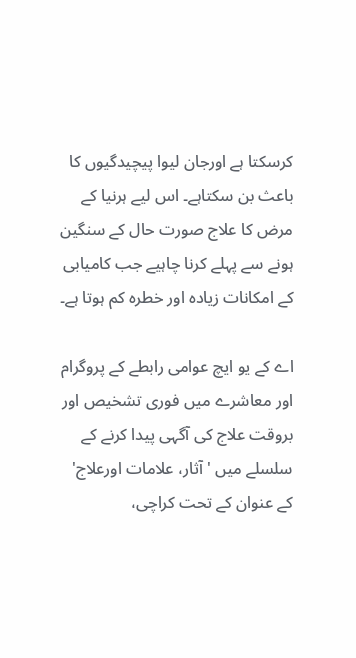کرسکتا ہے اورجان لیوا پیچیدگیوں کا باعث بن سکتاہے۔ اس لیے ہرنیا کے مرض کا علاج صورت حال کے سنگین ہونے سے پہلے کرنا چاہیے جب کامیابی کے امکانات زیادہ اور خطرہ کم ہوتا ہے۔

اے کے یو ایچ عوامی رابطے کے پروگرام اور معاشرے میں فوری تشخیص اور بروقت علاج کی آگہی پیدا کرنے کے سلسلے میں ' آثار، علامات اورعلاج' کے عنوان کے تحت کراچی،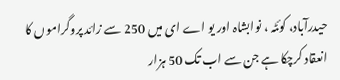حیدرآباد، کوئٹہ ، نوابشاہ اور یو اے ای میں 250 سے زائد پروگراموں کا انعقاد کرچکا ہے جن سے اب تک 50 ہزار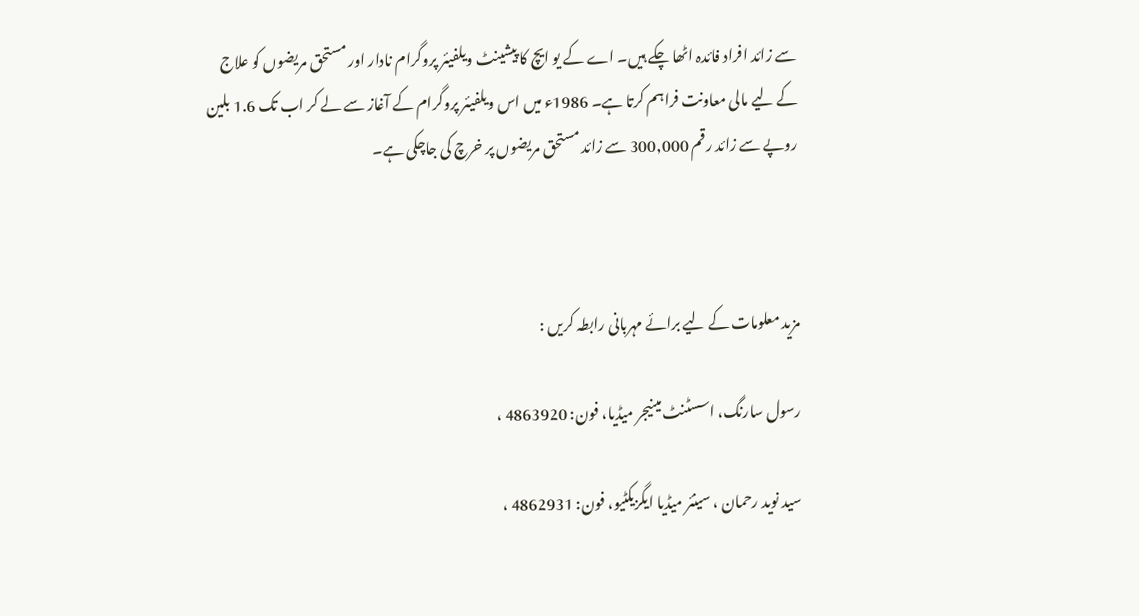سے زائد افراد فائدہ اٹھا چکے ہیں۔ اے کے یو ایچ کا پیشینٹ ویلفیئر پروگرام نادار اور مستحق مریضوں کو علاج کے لیے مالی معاونت فراہم کرتا ہے۔ 1986ء میں اس ویلفیئر پروگرام کے آغاز سے لے کر اب تک 1.6 بلین روپے سے زائد رقم 300,000 سے زائد مستحق مریضوں پر خرچ کی جاچکی ہے۔



مزید معلومات کے لیے برائے مہربانی رابطہ کریں :

رسول سارنگ، اسسٹنٹ مینیجر میڈیا، فون: 4863920 ،

سید نوید رحمان ، سینئر میڈیا ایگزیکٹیو، فون: 4862931 ،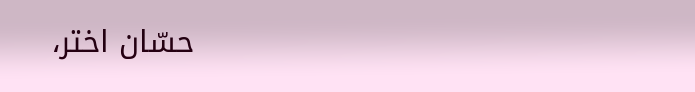حسّان اختر،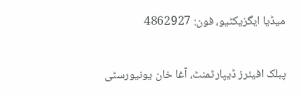میڈیا ایگزیکٹیو، فون: 4862927

پبلک افیئرز ڈیپارٹمنٹ، آغا خان یونیورسٹی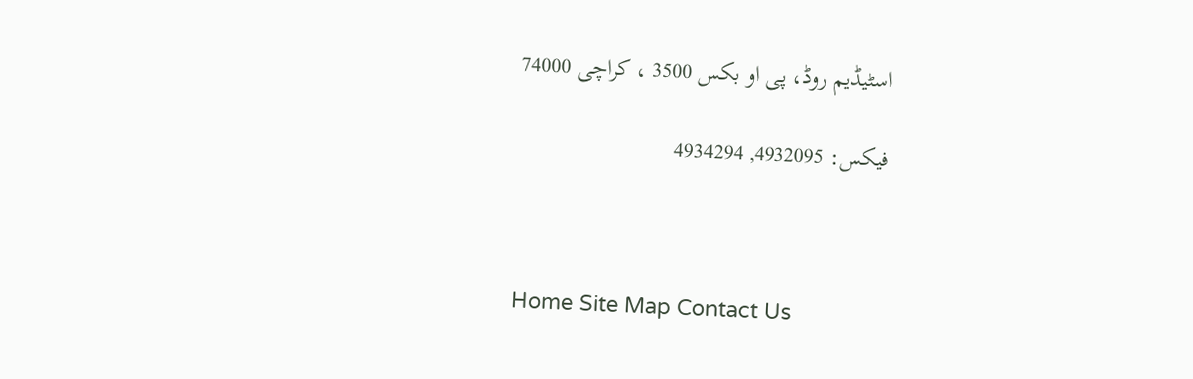اسٹیڈیم روڈ، پی او بکس 3500 ، کراچی 74000

فیکس: 4932095, 4934294



Home Site Map Contact Us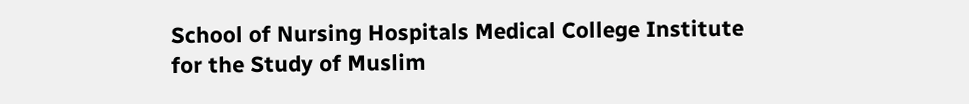School of Nursing Hospitals Medical College Institute for the Study of Muslim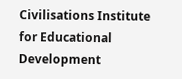Civilisations Institute for Educational Development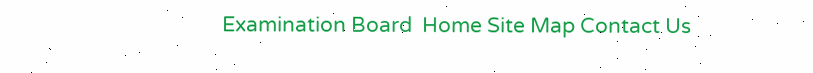Examination Board  Home Site Map Contact Us